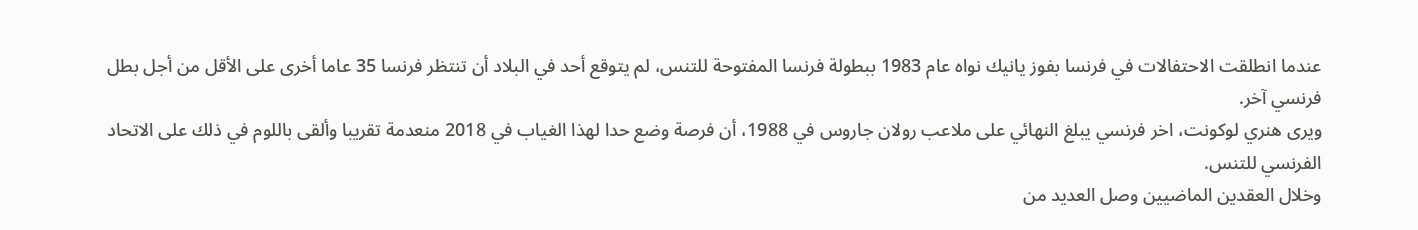عندما انطلقت الاحتفالات في فرنسا بفوز يانيك نواه عام 1983 ببطولة فرنسا المفتوحة للتنس، لم يتوقع أحد في البلاد أن تنتظر فرنسا 35 عاما أخرى على الأقل من أجل بطل فرنسي آخر.
ويرى هنري لوكونت، اخر فرنسي يبلغ النهائي على ملاعب رولان جاروس في 1988، أن فرصة وضع حدا لهذا الغياب في 2018 منعدمة تقريبا وألقى باللوم في ذلك على الاتحاد الفرنسي للتنس.
وخلال العقدين الماضيين وصل العديد من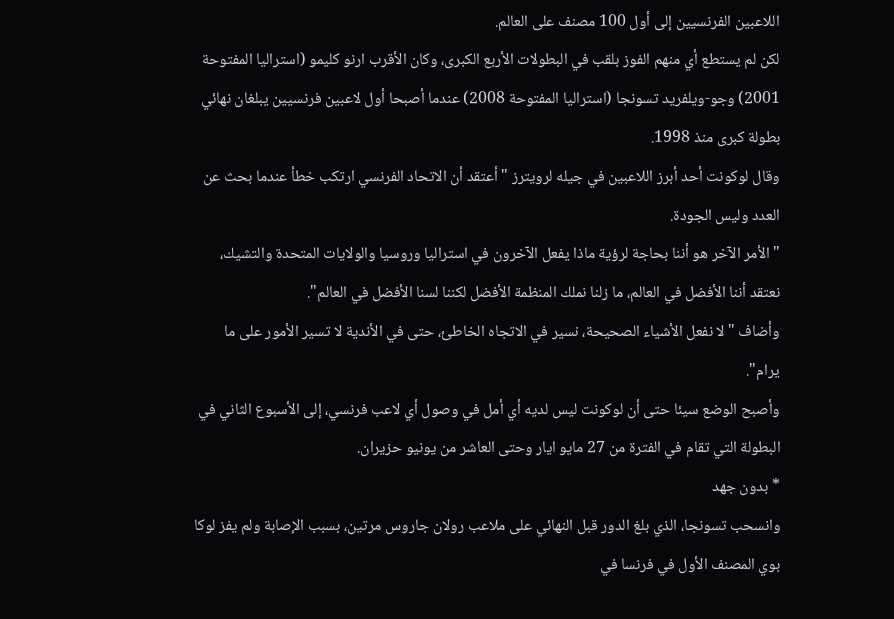اللاعبين الفرنسيين إلى أول 100 مصنف على العالم.
لكن لم يستطع أي منهم الفوز بلقب في البطولات الأربع الكبرى، وكان الأقرب ارنو كليمو (استراليا المفتوحة 2001) وجو-ويلفريد تسونجا (استراليا المفتوحة 2008) عندما أصبحا أول لاعبين فرنسيين يبلغان نهائي بطولة كبرى منذ 1998.
وقال لوكونت أحد أبرز اللاعبين في جيله لرويترز "أعتقد أن الاتحاد الفرنسي ارتكب خطأ عندما بحث عن العدد وليس الجودة.
"الأمر الآخر هو أننا بحاجة لرؤية ماذا يفعل الآخرون في استراليا وروسيا والولايات المتحدة والتشيك، نعتقد أننا الأفضل في العالم، ما زلنا نملك المنظمة الأفضل لكننا لسنا الأفضل في العالم".
وأضاف "لا نفعل الأشياء الصحيحة، نسير في الاتجاه الخاطئ، حتى في الأندية لا تسير الأمور على ما يرام".
وأصبح الوضع سيئا حتى أن لوكونت ليس لديه أي أمل في وصول أي لاعب فرنسي، إلى الأسبوع الثاني في البطولة التي تقام في الفترة من 27 مايو ايار وحتى العاشر من يونيو حزيران.
* بدون جهد
وانسحب تسونجا، الذي بلغ الدور قبل النهائي على ملاعب رولان جاروس مرتين، بسبب الإصابة ولم يفز لوكا بوي المصنف الأول في فرنسا في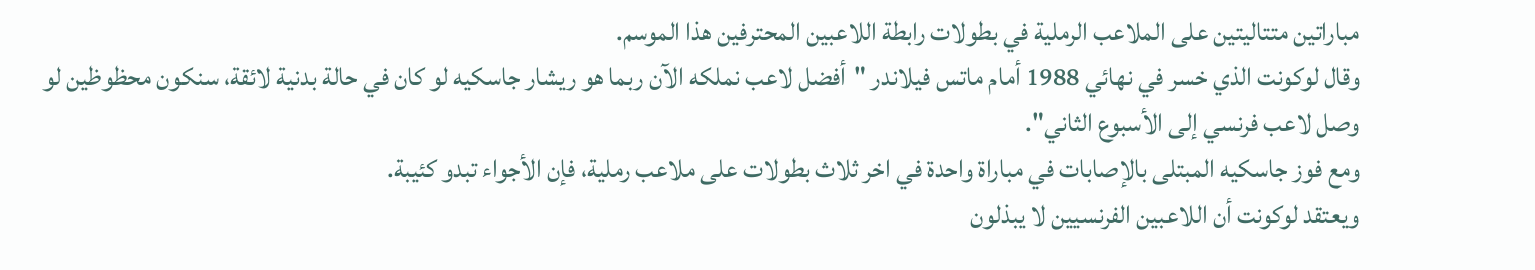مباراتين متتاليتين على الملاعب الرملية في بطولات رابطة اللاعبين المحترفين هذا الموسم.
وقال لوكونت الذي خسر في نهائي 1988 أمام ماتس فيلاندر "أفضل لاعب نملكه الآن ربما هو ريشار جاسكيه لو كان في حالة بدنية لائقة، سنكون محظوظين لو وصل لاعب فرنسي إلى الأسبوع الثاني".
ومع فوز جاسكيه المبتلى بالإصابات في مباراة واحدة في اخر ثلاث بطولات على ملاعب رملية، فإن الأجواء تبدو كئيبة.
ويعتقد لوكونت أن اللاعبين الفرنسيين لا يبذلون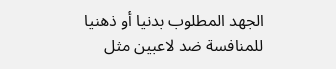الجهد المطلوب بدنيا أو ذهنيا للمنافسة ضد لاعبين مثل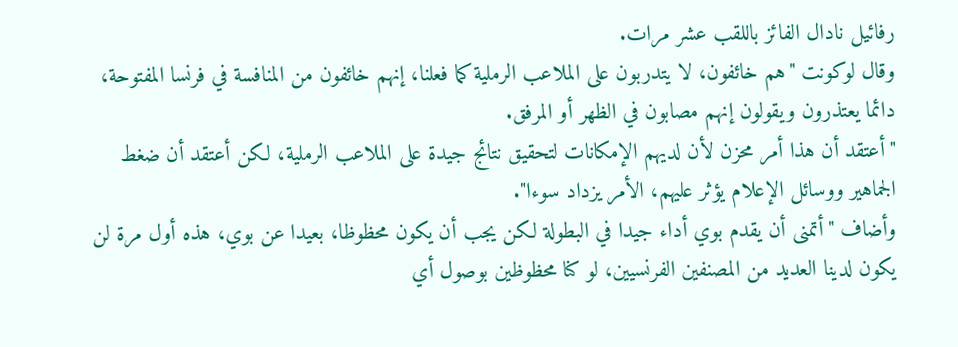رفائيل نادال الفائز باللقب عشر مرات.
وقال لوكونت "هم خائفون، لا يتدربون على الملاعب الرملية كما فعلنا، إنهم خائفون من المنافسة في فرنسا المفتوحة، دائما يعتذرون ويقولون إنهم مصابون في الظهر أو المرفق.
"أعتقد أن هذا أمر محزن لأن لديهم الإمكانات لتحقيق نتائج جيدة على الملاعب الرملية، لكن أعتقد أن ضغط الجماهير ووسائل الإعلام يؤثر عليهم، الأمر يزداد سوءا".
وأضاف "أتمنى أن يقدم بوي أداء جيدا في البطولة لكن يجب أن يكون محظوظا، بعيدا عن بوي، هذه أول مرة لن يكون لدينا العديد من المصنفين الفرنسيين، لو كنا محظوظين بوصول أي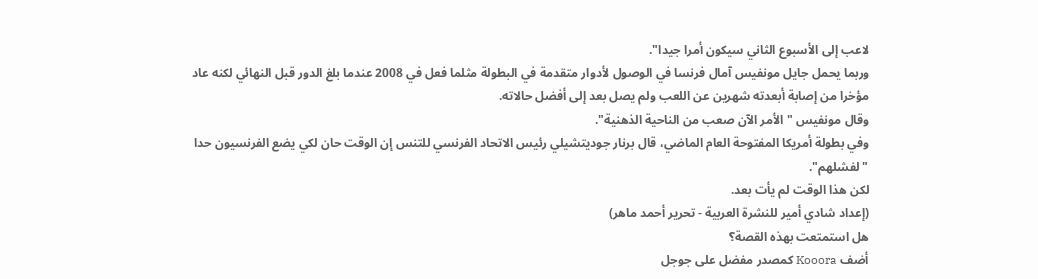لاعب إلى الأسبوع الثاني سيكون أمرا جيدا".
وربما يحمل جايل مونفيس آمال فرنسا في الوصول لأدوار متقدمة في البطولة مثلما فعل في 2008 عندما بلغ الدور قبل النهائي لكنه عاد مؤخرا من إصابة أبعدته شهرين عن اللعب ولم يصل بعد إلى أفضل حالاته.
وقال مونفيس "الأمر الآن صعب من الناحية الذهنية".
وفي بطولة أمريكا المفتوحة العام الماضي، قال برنار جوديتشيلي رئيس الاتحاد الفرنسي للتنس إن الوقت حان لكي يضع الفرنسيون حدا "لفشلهم".
لكن هذا الوقت لم يأت بعد.
(إعداد شادي أمير للنشرة العربية - تحرير أحمد ماهر)
هل استمتعت بهذه القصة؟
أضف Kooora كمصدر مفضل على جوجل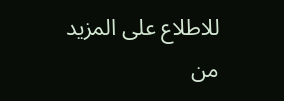للاطلاع على المزيد من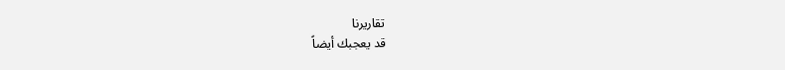تقاريرنا
قد يعجبك أيضاً